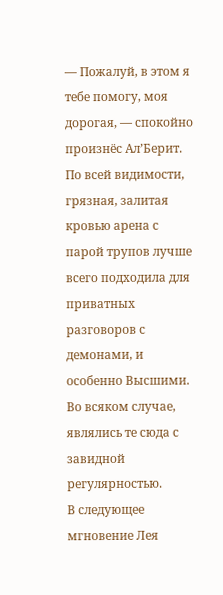— Пожалуй, в этом я тебе помогу, моя дорогая, — спокойно произнёс Ал’Берит.
По всей видимости, грязная, залитая кровью арена с парой трупов лучше всего подходила для приватных разговоров с демонами, и особенно Высшими. Во всяком случае, являлись те сюда с завидной регулярностью.
В следующее мгновение Лея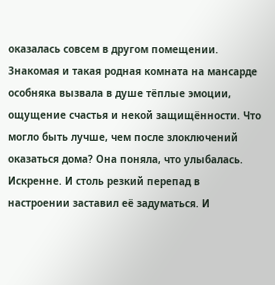оказалась совсем в другом помещении. Знакомая и такая родная комната на мансарде особняка вызвала в душе тёплые эмоции, ощущение счастья и некой защищённости. Что могло быть лучше, чем после злоключений оказаться дома? Она поняла, что улыбалась. Искренне. И столь резкий перепад в настроении заставил её задуматься. И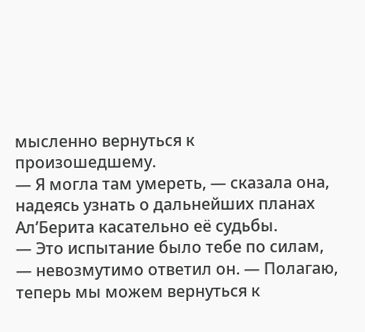мысленно вернуться к произошедшему.
— Я могла там умереть, — сказала она, надеясь узнать о дальнейших планах Ал’Берита касательно её судьбы.
— Это испытание было тебе по силам, — невозмутимо ответил он. — Полагаю, теперь мы можем вернуться к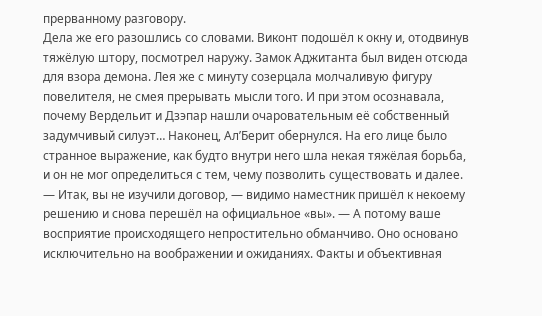прерванному разговору.
Дела же его разошлись со словами. Виконт подошёл к окну и, отодвинув тяжёлую штору, посмотрел наружу. Замок Аджитанта был виден отсюда для взора демона. Лея же с минуту созерцала молчаливую фигуру повелителя, не смея прерывать мысли того. И при этом осознавала, почему Вердельит и Дзэпар нашли очаровательным её собственный задумчивый силуэт… Наконец, Ал’Берит обернулся. На его лице было странное выражение, как будто внутри него шла некая тяжёлая борьба, и он не мог определиться с тем, чему позволить существовать и далее.
— Итак, вы не изучили договор, — видимо наместник пришёл к некоему решению и снова перешёл на официальное «вы». — А потому ваше восприятие происходящего непростительно обманчиво. Оно основано исключительно на воображении и ожиданиях. Факты и объективная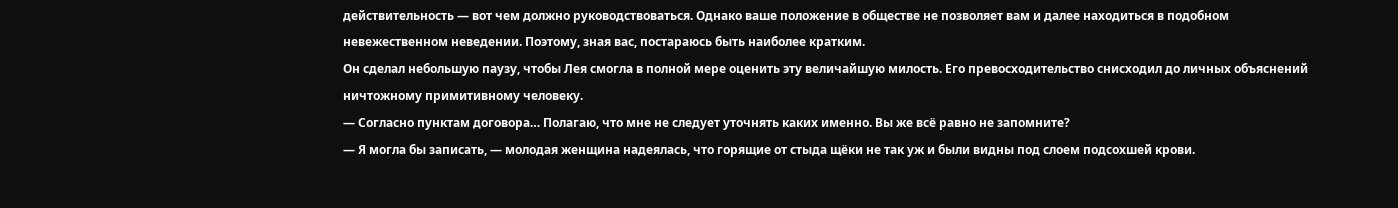действительность — вот чем должно руководствоваться. Однако ваше положение в обществе не позволяет вам и далее находиться в подобном невежественном неведении. Поэтому, зная вас, постараюсь быть наиболее кратким.
Он сделал небольшую паузу, чтобы Лея смогла в полной мере оценить эту величайшую милость. Его превосходительство снисходил до личных объяснений ничтожному примитивному человеку.
— Согласно пунктам договора… Полагаю, что мне не следует уточнять каких именно. Вы же всё равно не запомните?
— Я могла бы записать, — молодая женщина надеялась, что горящие от стыда щёки не так уж и были видны под слоем подсохшей крови.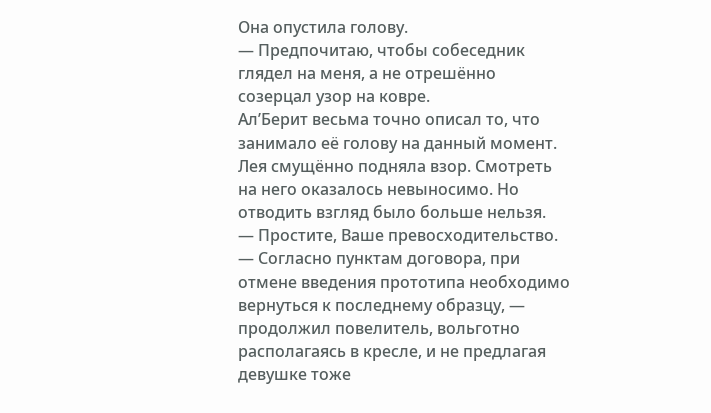Она опустила голову.
— Предпочитаю, чтобы собеседник глядел на меня, а не отрешённо созерцал узор на ковре.
Ал’Берит весьма точно описал то, что занимало её голову на данный момент. Лея смущённо подняла взор. Смотреть на него оказалось невыносимо. Но отводить взгляд было больше нельзя.
— Простите, Ваше превосходительство.
— Согласно пунктам договора, при отмене введения прототипа необходимо вернуться к последнему образцу, — продолжил повелитель, вольготно располагаясь в кресле, и не предлагая девушке тоже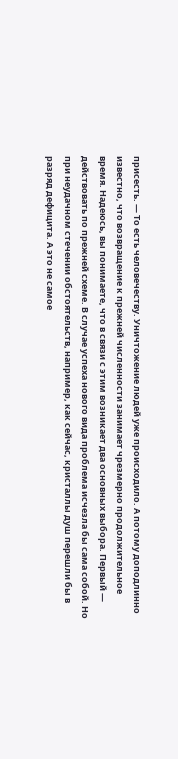присесть. — То есть человечеству. Уничтожение людей уже происходило. А потому доподлинно известно, что возвращение к прежней численности занимает чрезмерно продолжительное время. Надеюсь, вы понимаете, что в связи с этим возникает два основных выбора. Первый — действовать по прежней схеме. В случае успеха нового вида проблема исчезла бы сама собой. Но при неудачном стечении обстоятельств, например, как сейчас, кристаллы душ перешли бы в разряд дефицита. А это не самое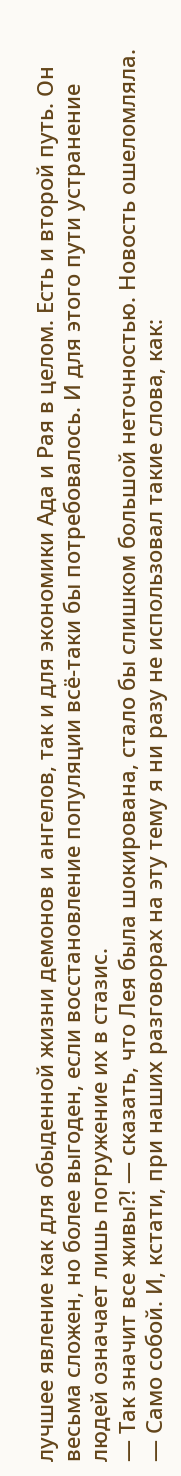лучшее явление как для обыденной жизни демонов и ангелов, так и для экономики Ада и Рая в целом. Есть и второй путь. Он весьма сложен, но более выгоден, если восстановление популяции всё-таки бы потребовалось. И для этого пути устранение людей означает лишь погружение их в стазис.
— Так значит все живы?! — сказать, что Лея была шокирована, стало бы слишком большой неточностью. Новость ошеломляла.
— Само собой. И, кстати, при наших разговорах на эту тему я ни разу не использовал такие слова, как: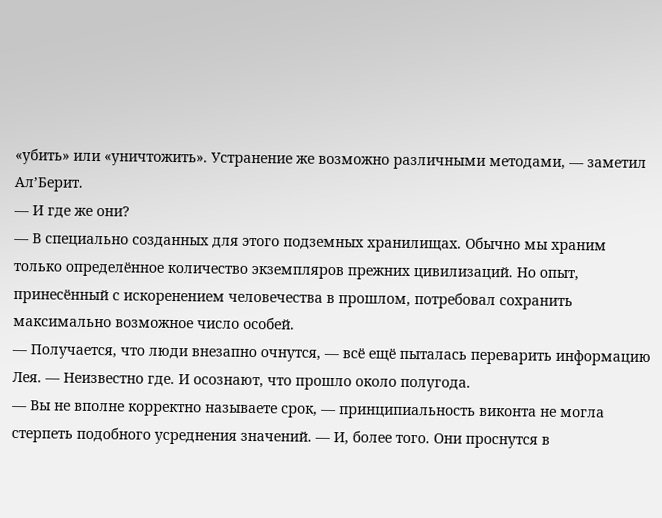«убить» или «уничтожить». Устранение же возможно различными методами, — заметил Ал’Берит.
— И где же они?
— В специально созданных для этого подземных хранилищах. Обычно мы храним только определённое количество экземпляров прежних цивилизаций. Но опыт, принесённый с искоренением человечества в прошлом, потребовал сохранить максимально возможное число особей.
— Получается, что люди внезапно очнутся, — всё ещё пыталась переварить информацию Лея. — Неизвестно где. И осознают, что прошло около полугода.
— Вы не вполне корректно называете срок, — принципиальность виконта не могла стерпеть подобного усреднения значений. — И, более того. Они проснутся в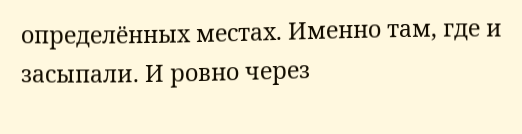определённых местах. Именно там, где и засыпали. И ровно через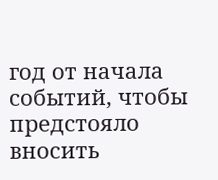год от начала событий, чтобы предстояло вносить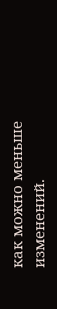как можно меньше изменений.